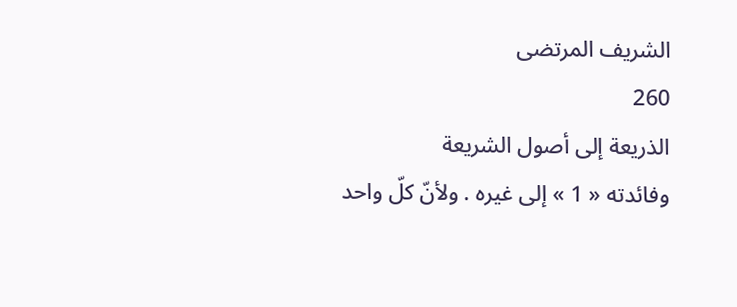الشريف المرتضى
260
الذريعة إلى أصول الشريعة
وفائدته « 1 » إلى غيره . ولأنّ كلّ واحد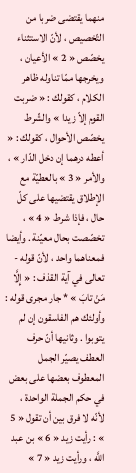منهما يقتضى ضربا من التّخصيص ، لأنّ الاستثناء يخصّص « 2 » الأعيان ، ويخرجها ممّا تناوله ظاهر الكلام ، كقولك : « ضربت القوم إلاّ زيدا » والشّرط يخصّص الأحوال ، كقولك : « أعطه درهما إن دخل الدّار » ، والأمر « 3 » بالعطيّة مع الإطلاق يقتضيها على كلّ حال ، فإذا شرط « 4 » ، تخصّصت بحال معيّنة . وأيضا فمعناهما واحد ، لأنّ قوله - تعالى في آية القذف : « إِلَّا مَنْ تابَ » * جار مجرى قوله : وأولئك هم الفاسقون إن لم يتوبوا . وثانيها أنّ حرف العطف يصيّر الجمل المعطوف بعضها على بعض في حكم الجملة الواحدة ، لأنّه لا فرق بين أن تقول « 5 » : رأيت زيد « 6 » بن عبد اللَّه ، ورأيت زيد « 7 »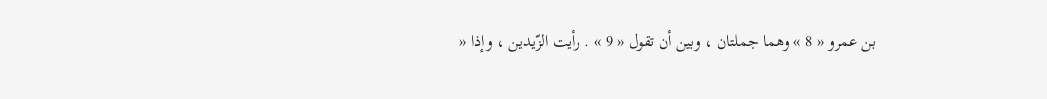بن عمرو « 8 » وهما جملتان ، وبين أن تقول « 9 » . رأيت الزّيدين ، وإذا «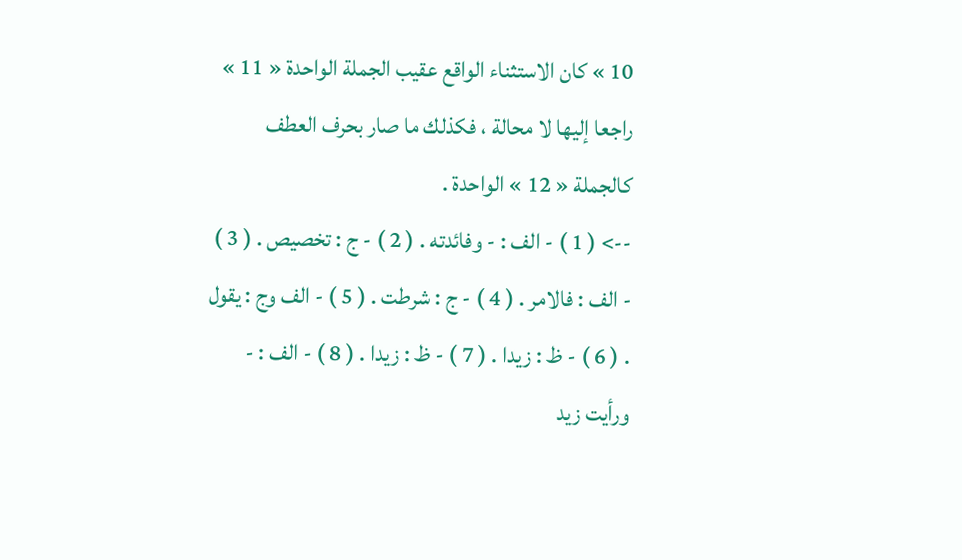10 » كان الاستثناء الواقع عقيب الجملة الواحدة « 11 » راجعا إليها لا محالة ، فكذلك ما صار بحرف العطف كالجملة « 12 » الواحدة .
--> ( 1 ) - الف : - وفائدته . ( 2 ) - ج : تخصيص . ( 3 ) - الف : فالامر . ( 4 ) - ج : شرطت . ( 5 ) - الف وج : يقول . ( 6 ) - ظ : زيدا . ( 7 ) - ظ : زيدا . ( 8 ) - الف : - ورأيت زيد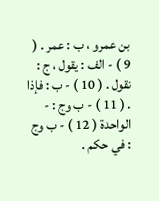بن عمرو ، ب : عمر . ( 9 ) - الف : يقول ، ج : نقول . ( 10 ) - ب : فإذا . ( 11 ) - ب وج : - الواحدة ( 12 ) - ب وج : في حكم .